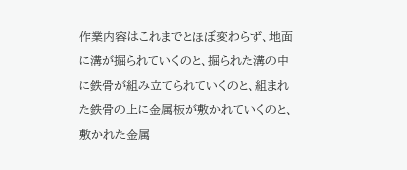作業内容はこれまでとほぼ変わらず、地面に溝が掘られていくのと、掘られた溝の中に鉄骨が組み立てられていくのと、組まれた鉄骨の上に金属板が敷かれていくのと、敷かれた金属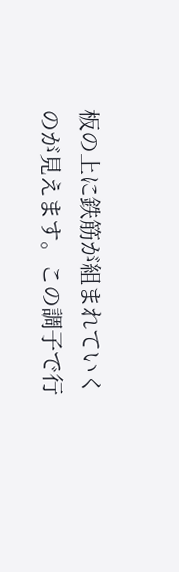板の上に鉄筋が組まれていくのが見えます。この調子で行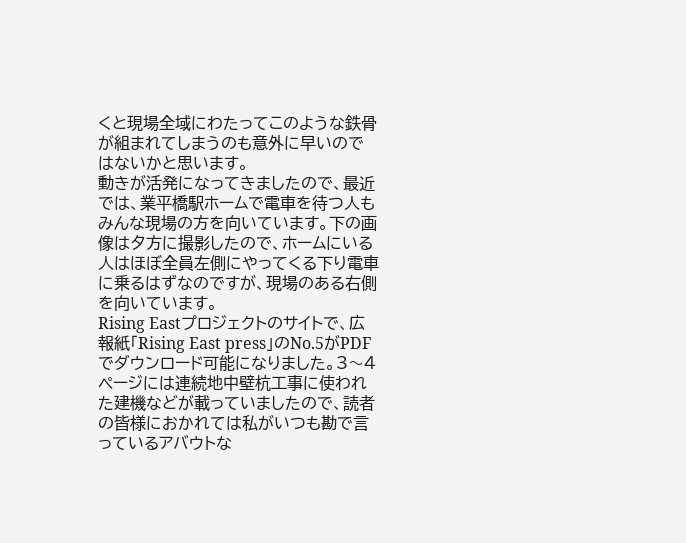くと現場全域にわたってこのような鉄骨が組まれてしまうのも意外に早いのではないかと思います。
動きが活発になってきましたので、最近では、業平橋駅ホームで電車を待つ人もみんな現場の方を向いています。下の画像は夕方に撮影したので、ホームにいる人はほぼ全員左側にやってくる下り電車に乗るはずなのですが、現場のある右側を向いています。
Rising Eastプロジェクトのサイトで、広報紙「Rising East press」のNo.5がPDFでダウンロード可能になりました。3〜4ページには連続地中壁杭工事に使われた建機などが載っていましたので、読者の皆様におかれては私がいつも勘で言っているアバウトな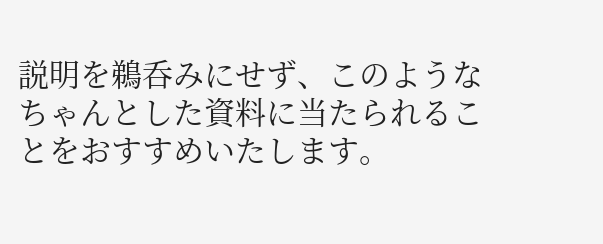説明を鵜呑みにせず、このようなちゃんとした資料に当たられることをおすすめいたします。